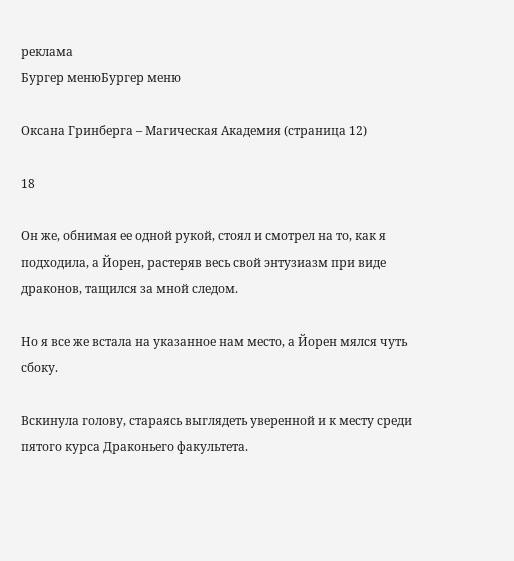реклама
Бургер менюБургер меню

Оксана Гринберга – Магическая Академия (страница 12)

18

Он же, обнимая ее одной рукой, стоял и смотрел на то, как я подходила, а Йорен, растеряв весь свой энтузиазм при виде драконов, тащился за мной следом.

Но я все же встала на указанное нам место, а Йорен мялся чуть сбоку.

Вскинула голову, стараясь выглядеть уверенной и к месту среди пятого курса Драконьего факультета.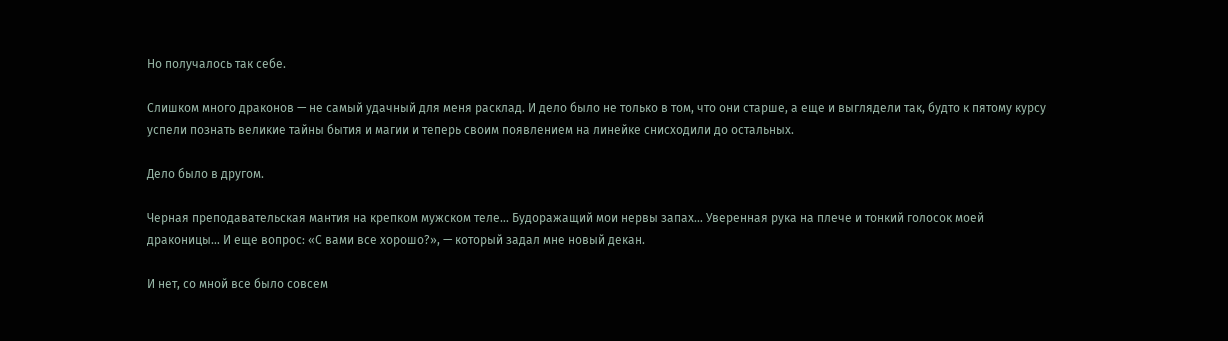Но получалось так себе.

Слишком много драконов — не самый удачный для меня расклад. И дело было не только в том, что они старше, а еще и выглядели так, будто к пятому курсу успели познать великие тайны бытия и магии и теперь своим появлением на линейке снисходили до остальных.

Дело было в другом.

Черная преподавательская мантия на крепком мужском теле… Будоражащий мои нервы запах… Уверенная рука на плече и тонкий голосок моей драконицы… И еще вопрос: «С вами все хорошо?», — который задал мне новый декан.

И нет, со мной все было совсем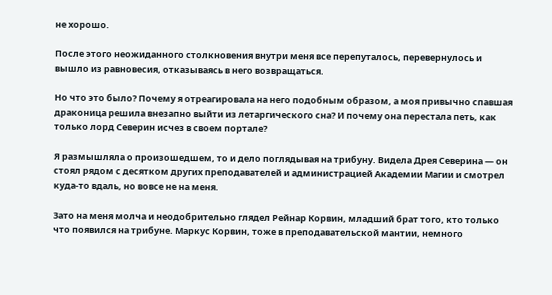не хорошо.

После этого неожиданного столкновения внутри меня все перепуталось, перевернулось и вышло из равновесия, отказываясь в него возвращаться.

Но что это было? Почему я отреагировала на него подобным образом, а моя привычно спавшая драконица решила внезапно выйти из летаргического сна? И почему она перестала петь, как только лорд Северин исчез в своем портале?

Я размышляла о произошедшем, то и дело поглядывая на трибуну. Видела Дрея Северина — он стоял рядом с десятком других преподавателей и администрацией Академии Магии и смотрел куда-то вдаль, но вовсе не на меня.

Зато на меня молча и неодобрительно глядел Рейнар Корвин, младший брат того, кто только что появился на трибуне. Маркус Корвин, тоже в преподавательской мантии, немного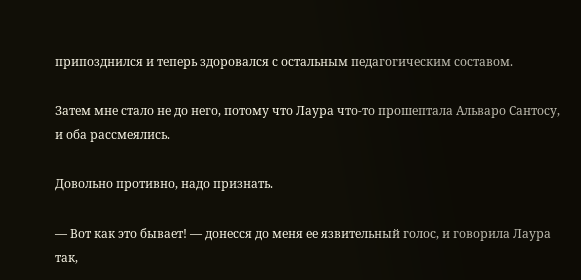припозднился и теперь здоровался с остальным педагогическим составом.

Затем мне стало не до него, потому что Лаура что-то прошептала Альваро Сантосу, и оба рассмеялись.

Довольно противно, надо признать.

— Вот как это бывает! — донесся до меня ее язвительный голос, и говорила Лаура так,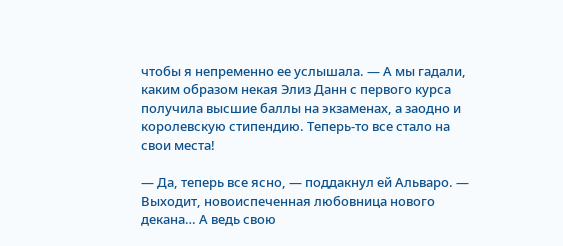чтобы я непременно ее услышала. — А мы гадали, каким образом некая Элиз Данн с первого курса получила высшие баллы на экзаменах, а заодно и королевскую стипендию. Теперь-то все стало на свои места!

— Да, теперь все ясно, — поддакнул ей Альваро. — Выходит, новоиспеченная любовница нового декана… А ведь свою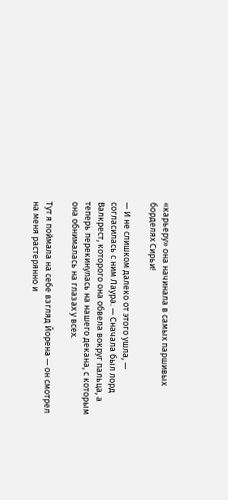«карьеру» она начинала в самых паршивых борделях Сирьи!

— И не слишком далеко от этого ушла, — согласилась с ним Лаура. — Сначала был лорд Валкрест, которого она обвела вокруг пальца, а теперь перекинулась на нашего декана, с которым она обнималась на глазах у всех.

Тут я поймала на себе взгляд Йорена — он смотрел на меня растерянно и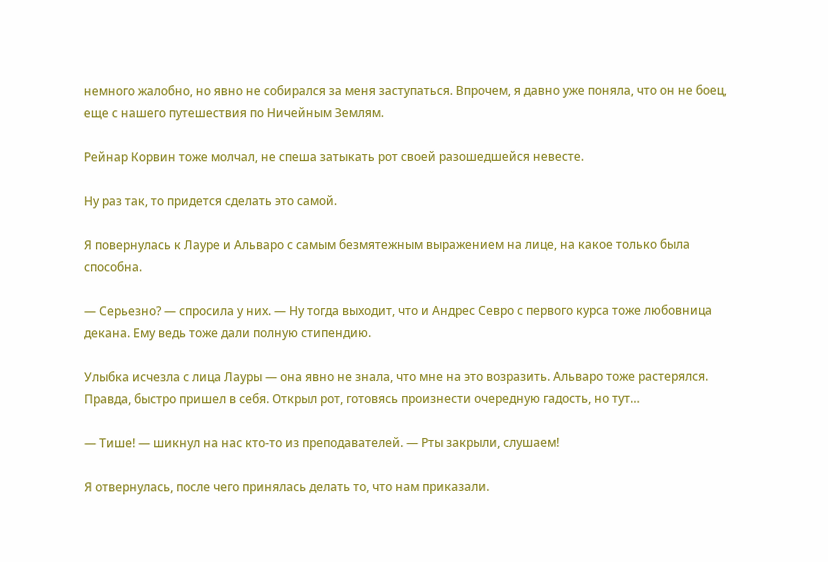немного жалобно, но явно не собирался за меня заступаться. Впрочем, я давно уже поняла, что он не боец, еще с нашего путешествия по Ничейным Землям.

Рейнар Корвин тоже молчал, не спеша затыкать рот своей разошедшейся невесте.

Ну раз так, то придется сделать это самой.

Я повернулась к Лауре и Альваро с самым безмятежным выражением на лице, на какое только была способна.

— Серьезно? — спросила у них. — Ну тогда выходит, что и Андрес Севро с первого курса тоже любовница декана. Ему ведь тоже дали полную стипендию.

Улыбка исчезла с лица Лауры — она явно не знала, что мне на это возразить. Альваро тоже растерялся. Правда, быстро пришел в себя. Открыл рот, готовясь произнести очередную гадость, но тут…

— Тише! — шикнул на нас кто-то из преподавателей. — Рты закрыли, слушаем!

Я отвернулась, после чего принялась делать то, что нам приказали.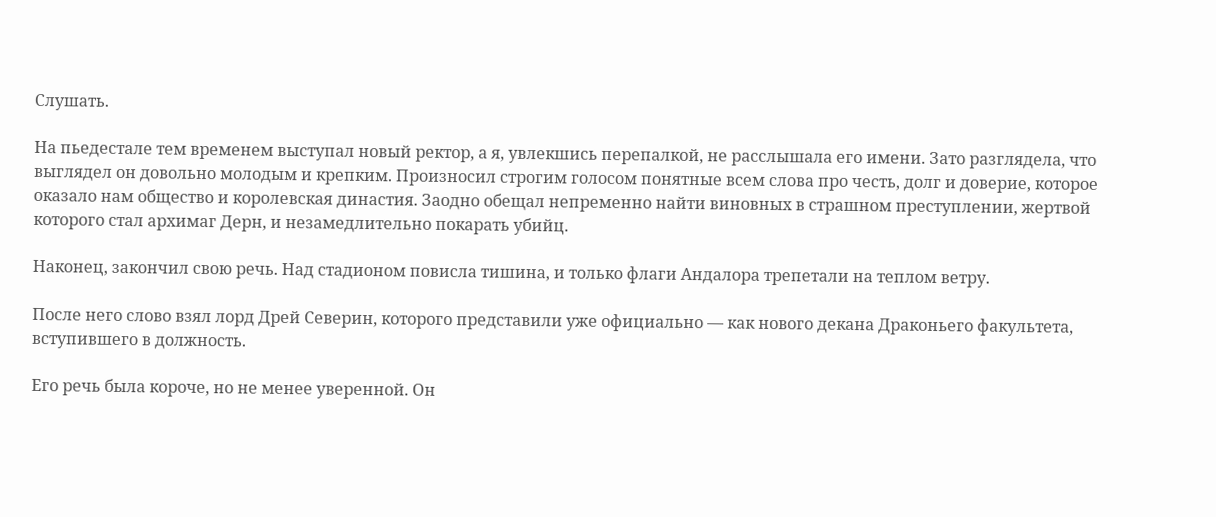Слушать.

На пьедестале тем временем выступал новый ректор, а я, увлекшись перепалкой, не расслышала его имени. Зато разглядела, что выглядел он довольно молодым и крепким. Произносил строгим голосом понятные всем слова про честь, долг и доверие, которое оказало нам общество и королевская династия. Заодно обещал непременно найти виновных в страшном преступлении, жертвой которого стал архимаг Дерн, и незамедлительно покарать убийц.

Наконец, закончил свою речь. Над стадионом повисла тишина, и только флаги Андалора трепетали на теплом ветру.

После него слово взял лорд Дрей Северин, которого представили уже официально — как нового декана Драконьего факультета, вступившего в должность.

Его речь была короче, но не менее уверенной. Он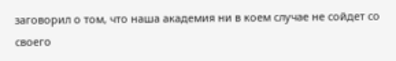заговорил о том, что наша академия ни в коем случае не сойдет со своего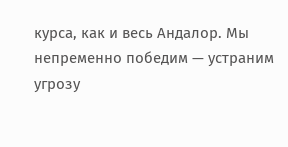курса, как и весь Андалор. Мы непременно победим — устраним угрозу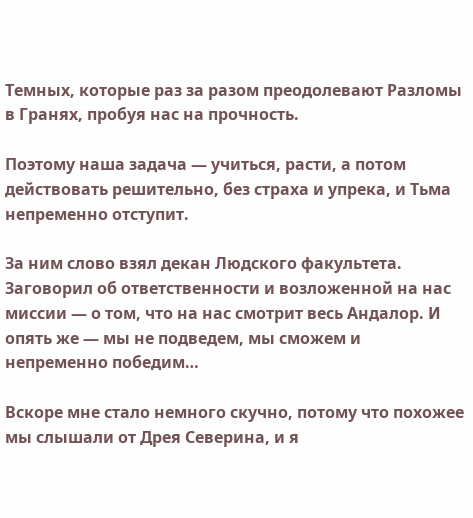Темных, которые раз за разом преодолевают Разломы в Гранях, пробуя нас на прочность.

Поэтому наша задача — учиться, расти, а потом действовать решительно, без страха и упрека, и Тьма непременно отступит.

За ним слово взял декан Людского факультета. Заговорил об ответственности и возложенной на нас миссии — о том, что на нас смотрит весь Андалор. И опять же — мы не подведем, мы сможем и непременно победим…

Вскоре мне стало немного скучно, потому что похожее мы слышали от Дрея Северина, и я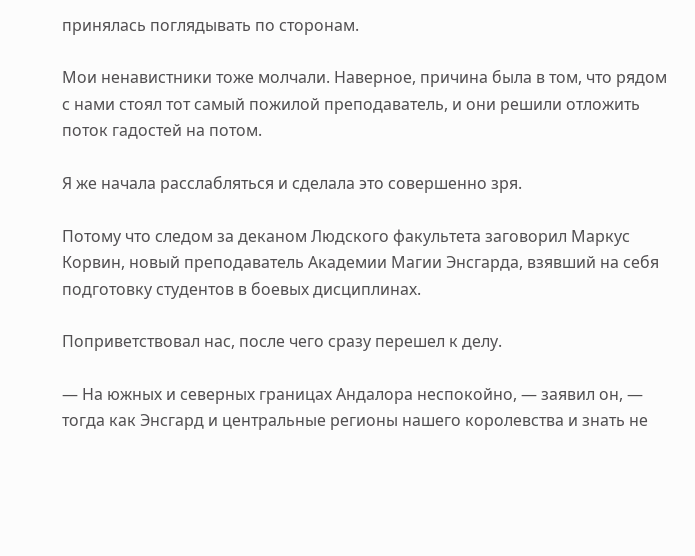принялась поглядывать по сторонам.

Мои ненавистники тоже молчали. Наверное, причина была в том, что рядом с нами стоял тот самый пожилой преподаватель, и они решили отложить поток гадостей на потом.

Я же начала расслабляться и сделала это совершенно зря.

Потому что следом за деканом Людского факультета заговорил Маркус Корвин, новый преподаватель Академии Магии Энсгарда, взявший на себя подготовку студентов в боевых дисциплинах.

Поприветствовал нас, после чего сразу перешел к делу.

— На южных и северных границах Андалора неспокойно, — заявил он, — тогда как Энсгард и центральные регионы нашего королевства и знать не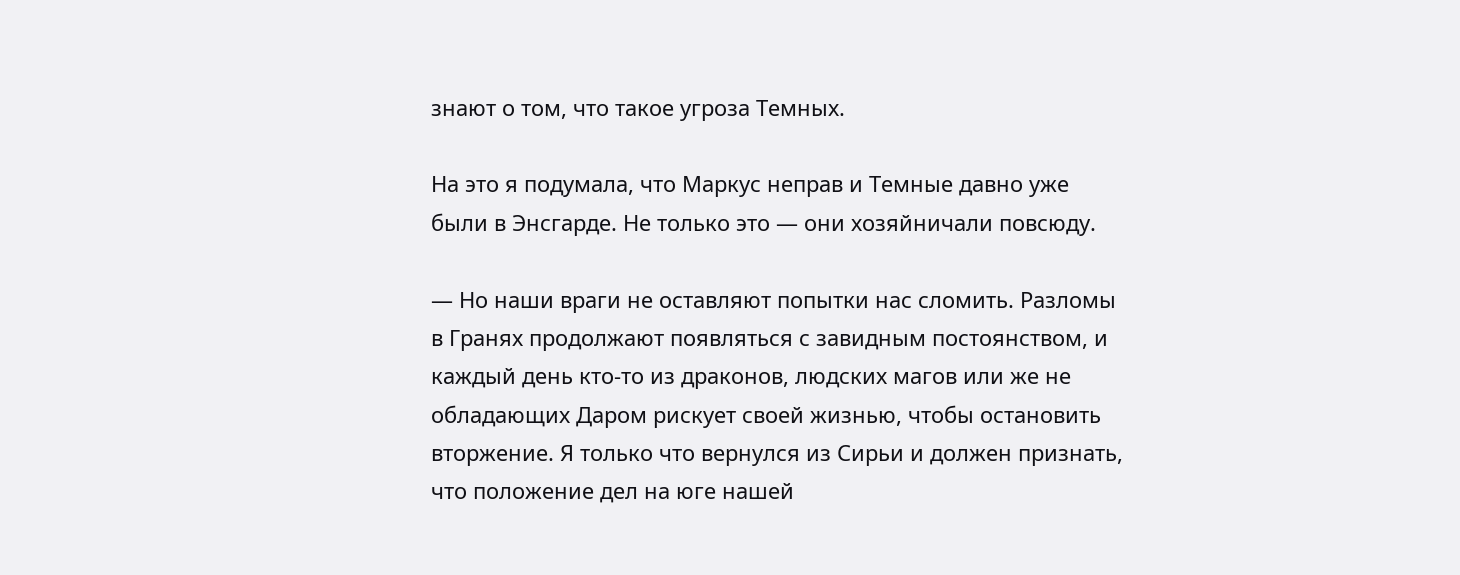знают о том, что такое угроза Темных.

На это я подумала, что Маркус неправ и Темные давно уже были в Энсгарде. Не только это — они хозяйничали повсюду.

— Но наши враги не оставляют попытки нас сломить. Разломы в Гранях продолжают появляться с завидным постоянством, и каждый день кто-то из драконов, людских магов или же не обладающих Даром рискует своей жизнью, чтобы остановить вторжение. Я только что вернулся из Сирьи и должен признать, что положение дел на юге нашей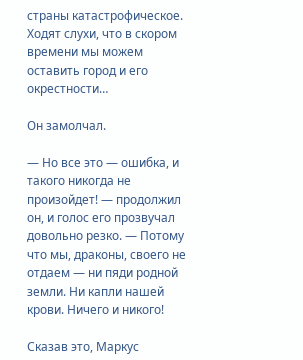страны катастрофическое. Ходят слухи, что в скором времени мы можем оставить город и его окрестности…

Он замолчал.

— Но все это — ошибка, и такого никогда не произойдет! — продолжил он, и голос его прозвучал довольно резко. — Потому что мы, драконы, своего не отдаем — ни пяди родной земли. Ни капли нашей крови. Ничего и никого!

Сказав это, Маркус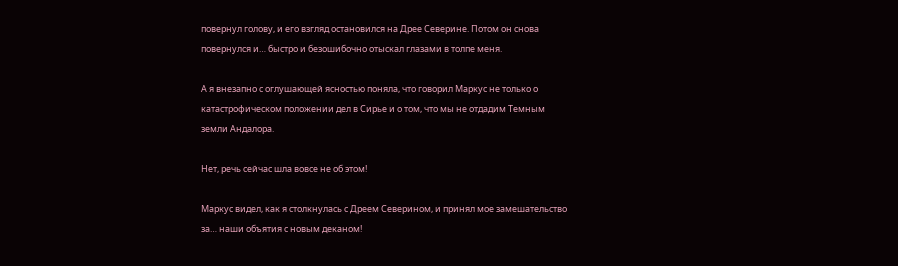повернул голову, и его взгляд остановился на Дрее Северине. Потом он снова повернулся и… быстро и безошибочно отыскал глазами в толпе меня.

А я внезапно с оглушающей ясностью поняла, что говорил Маркус не только о катастрофическом положении дел в Сирье и о том, что мы не отдадим Темным земли Андалора.

Нет, речь сейчас шла вовсе не об этом!

Маркус видел, как я столкнулась с Дреем Северином, и принял мое замешательство за… наши объятия с новым деканом!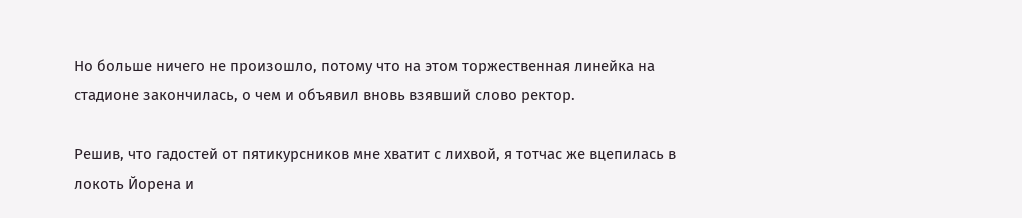Но больше ничего не произошло, потому что на этом торжественная линейка на стадионе закончилась, о чем и объявил вновь взявший слово ректор.

Решив, что гадостей от пятикурсников мне хватит с лихвой, я тотчас же вцепилась в локоть Йорена и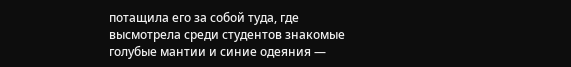потащила его за собой туда, где высмотрела среди студентов знакомые голубые мантии и синие одеяния —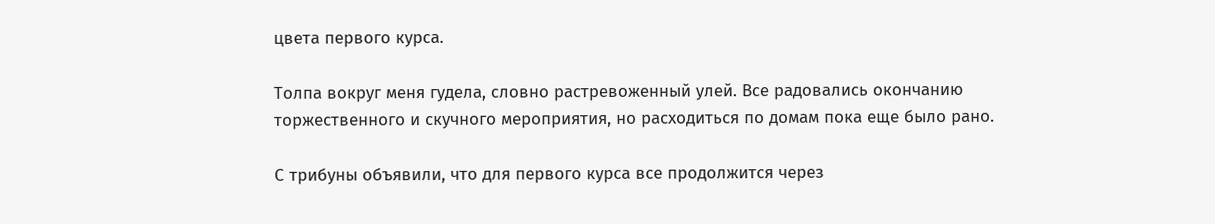цвета первого курса.

Толпа вокруг меня гудела, словно растревоженный улей. Все радовались окончанию торжественного и скучного мероприятия, но расходиться по домам пока еще было рано.

С трибуны объявили, что для первого курса все продолжится через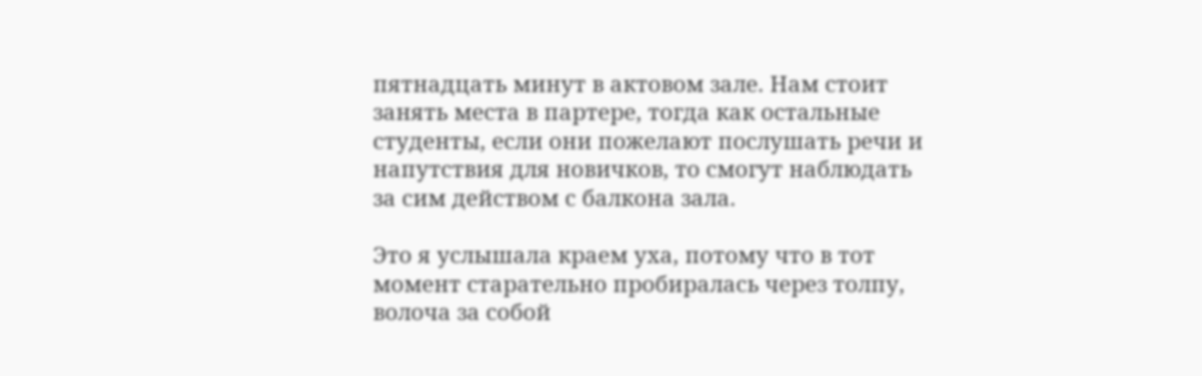пятнадцать минут в актовом зале. Нам стоит занять места в партере, тогда как остальные студенты, если они пожелают послушать речи и напутствия для новичков, то смогут наблюдать за сим действом с балкона зала.

Это я услышала краем уха, потому что в тот момент старательно пробиралась через толпу, волоча за собой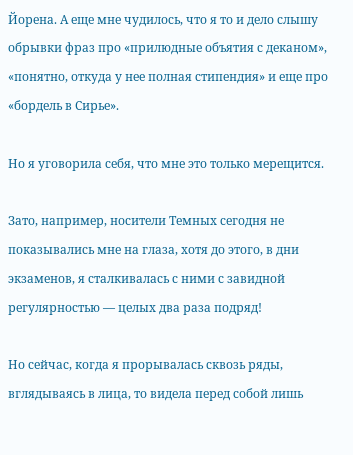Йорена. А еще мне чудилось, что я то и дело слышу обрывки фраз про «прилюдные объятия с деканом», «понятно, откуда у нее полная стипендия» и еще про «бордель в Сирье».

Но я уговорила себя, что мне это только мерещится.

Зато, например, носители Темных сегодня не показывались мне на глаза, хотя до этого, в дни экзаменов, я сталкивалась с ними с завидной регулярностью — целых два раза подряд!

Но сейчас, когда я прорывалась сквозь ряды, вглядываясь в лица, то видела перед собой лишь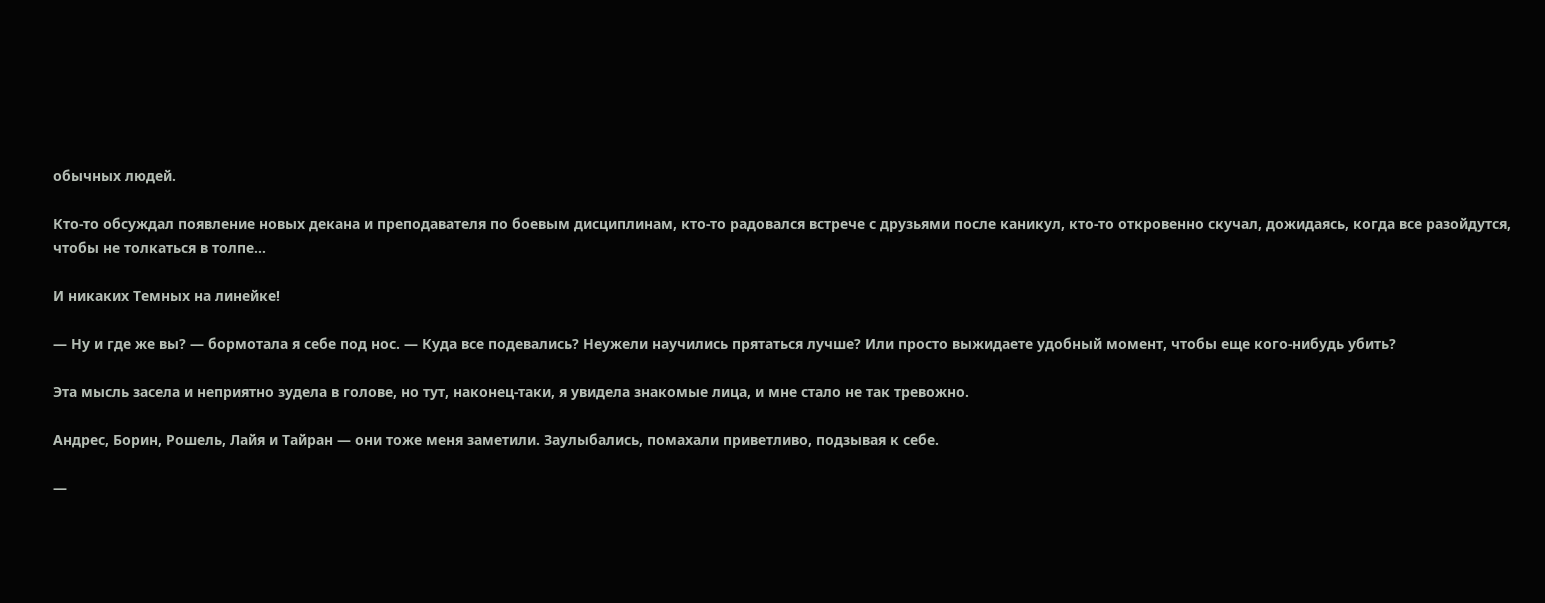обычных людей.

Кто-то обсуждал появление новых декана и преподавателя по боевым дисциплинам, кто-то радовался встрече с друзьями после каникул, кто-то откровенно скучал, дожидаясь, когда все разойдутся, чтобы не толкаться в толпе…

И никаких Темных на линейке!

— Ну и где же вы? — бормотала я себе под нос. — Куда все подевались? Неужели научились прятаться лучше? Или просто выжидаете удобный момент, чтобы еще кого-нибудь убить?

Эта мысль засела и неприятно зудела в голове, но тут, наконец-таки, я увидела знакомые лица, и мне стало не так тревожно.

Андрес, Борин, Рошель, Лайя и Тайран — они тоже меня заметили. Заулыбались, помахали приветливо, подзывая к себе.

—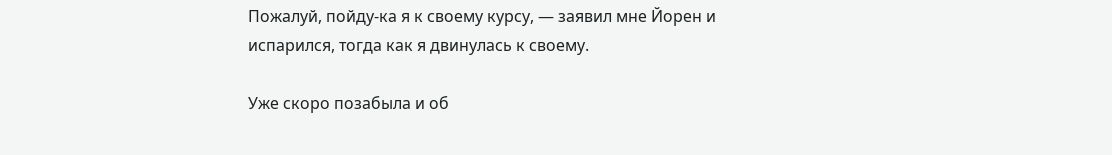Пожалуй, пойду-ка я к своему курсу, — заявил мне Йорен и испарился, тогда как я двинулась к своему.

Уже скоро позабыла и об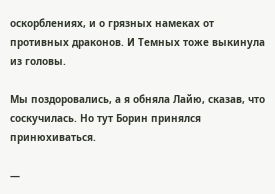оскорблениях, и о грязных намеках от противных драконов. И Темных тоже выкинула из головы.

Мы поздоровались, а я обняла Лайю, сказав, что соскучилась. Но тут Борин принялся принюхиваться.

—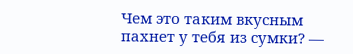Чем это таким вкусным пахнет у тебя из сумки? —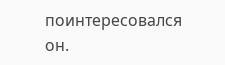поинтересовался он.